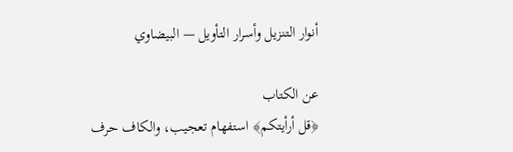أنوار التنزيل وأسرار التأويل — البيضاوي

عن الكتاب
﴿قل أرأيتكم﴾ استفهام تعجيب، والكاف حرف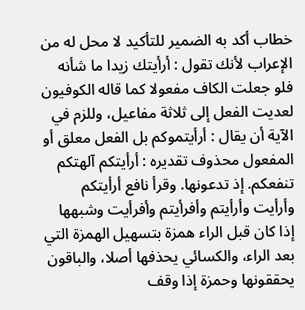خطاب أكد به الضمير للتأكيد لا محل له من الإعراب لأنك تقول : أرأيتك زيدا ما شأنه فلو جعلت الكاف مفعولا كما قاله الكوفيون لعديت الفعل إلى ثلاثة مفاعيل، وللزم في الآية أن يقال : أرأيتموكم بل الفعل معلق أو المفعول محذوف تقديره : أرأيتكم آلهتكم تنفعكم. إذ تدعونها. وقرأ نافع أرأيتكم وأرأيت وأرأيتم وأفرأيتم وأفرأيت وشبهها إذا كان قبل الراء همزة بتسهيل الهمزة التي بعد الراء، والكسائي يحذفها أصلا، والباقون يحققونها وحمزة إذا وقف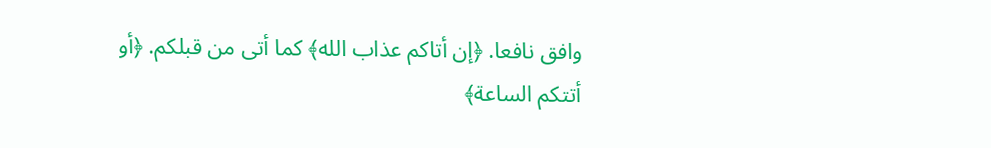وافق نافعا. ﴿إن أتاكم عذاب الله﴾ كما أتى من قبلكم. ﴿أو أتتكم الساعة﴾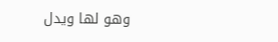وهو لها ويدل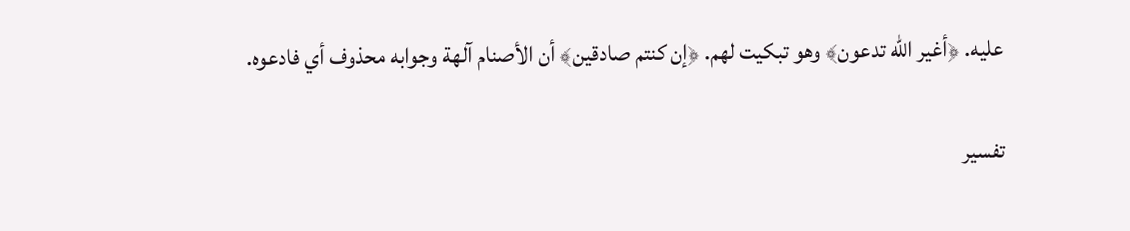عليه. ﴿أغير الله تدعون﴾ وهو تبكيت لهم. ﴿إن كنتم صادقين﴾ أن الأصنام آلهة وجوابه محذوف أي فادعوه.

تفسير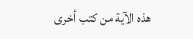هذه الآية من كتب أخرى